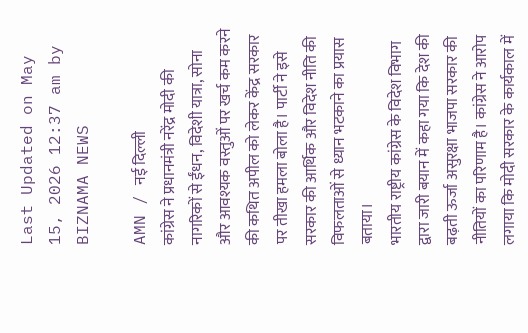Last Updated on May 15, 2026 12:37 am by BIZNAMA NEWS

AMN / नई दिल्ली
कांग्रेस ने प्रधानमंत्री नरेंद्र मोदी की नागरिकों से ईंधन, विदेशी यात्रा, सोना और आवश्यक वस्तुओं पर खर्च कम करने की कथित अपील को लेकर केंद्र सरकार पर तीखा हमला बोला है। पार्टी ने इसे सरकार की आर्थिक और विदेश नीति की विफलताओं से ध्यान भटकाने का प्रयास बताया।
भारतीय राष्ट्रीय कांग्रेस के विदेश विभाग द्वारा जारी बयान में कहा गया कि देश की बढ़ती ऊर्जा असुरक्षा भाजपा सरकार की नीतियों का परिणाम है। कांग्रेस ने आरोप लगाया कि मोदी सरकार के कार्यकाल में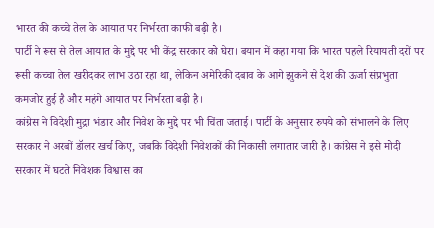भारत की कच्चे तेल के आयात पर निर्भरता काफी बढ़ी है।
पार्टी ने रूस से तेल आयात के मुद्दे पर भी केंद्र सरकार को घेरा। बयान में कहा गया कि भारत पहले रियायती दरों पर रूसी कच्चा तेल खरीदकर लाभ उठा रहा था, लेकिन अमेरिकी दबाव के आगे झुकने से देश की ऊर्जा संप्रभुता कमजोर हुई है और महंगे आयात पर निर्भरता बढ़ी है।
कांग्रेस ने विदेशी मुद्रा भंडार और निवेश के मुद्दे पर भी चिंता जताई। पार्टी के अनुसार रुपये को संभालने के लिए सरकार ने अरबों डॉलर खर्च किए, जबकि विदेशी निवेशकों की निकासी लगातार जारी है। कांग्रेस ने इसे मोदी सरकार में घटते निवेशक विश्वास का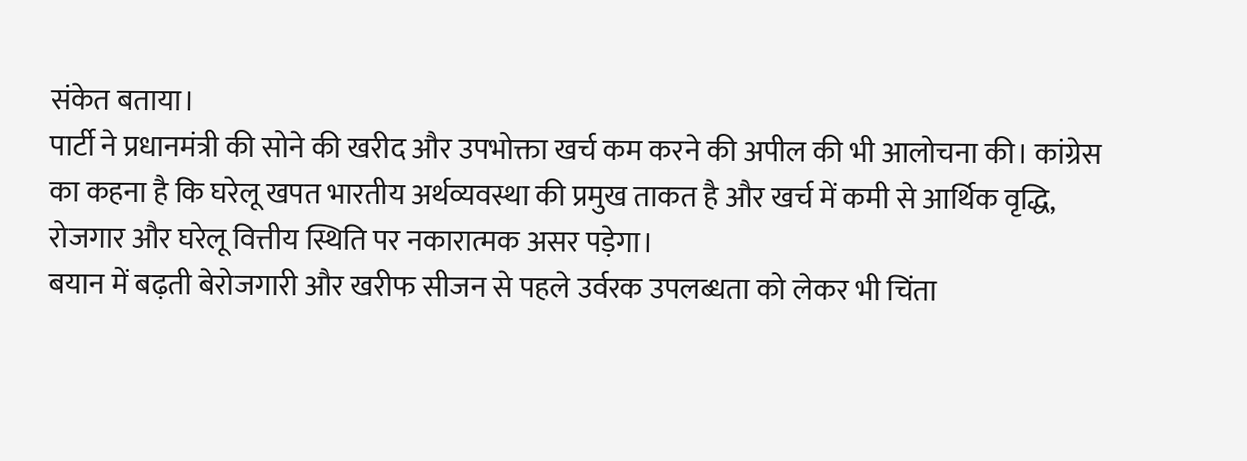संकेत बताया।
पार्टी ने प्रधानमंत्री की सोने की खरीद और उपभोक्ता खर्च कम करने की अपील की भी आलोचना की। कांग्रेस का कहना है कि घरेलू खपत भारतीय अर्थव्यवस्था की प्रमुख ताकत है और खर्च में कमी से आर्थिक वृद्धि, रोजगार और घरेलू वित्तीय स्थिति पर नकारात्मक असर पड़ेगा।
बयान में बढ़ती बेरोजगारी और खरीफ सीजन से पहले उर्वरक उपलब्धता को लेकर भी चिंता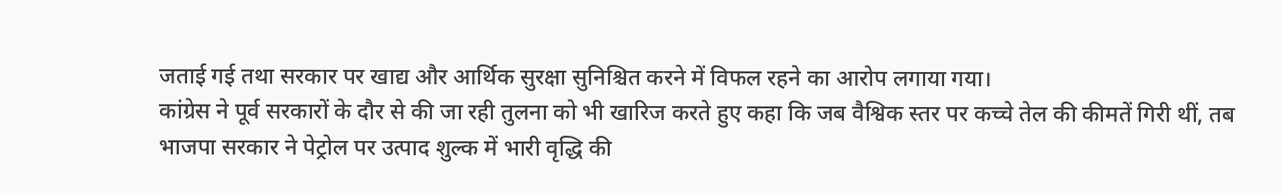जताई गई तथा सरकार पर खाद्य और आर्थिक सुरक्षा सुनिश्चित करने में विफल रहने का आरोप लगाया गया।
कांग्रेस ने पूर्व सरकारों के दौर से की जा रही तुलना को भी खारिज करते हुए कहा कि जब वैश्विक स्तर पर कच्चे तेल की कीमतें गिरी थीं, तब भाजपा सरकार ने पेट्रोल पर उत्पाद शुल्क में भारी वृद्धि की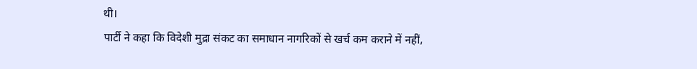थी।
पार्टी ने कहा कि विदेशी मुद्रा संकट का समाधान नागरिकों से खर्च कम कराने में नहीं,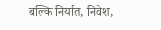बल्कि निर्यात, निवेश,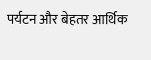पर्यटन और बेहतर आर्थिक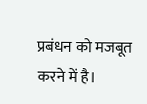प्रबंधन को मजबूत करने में है।